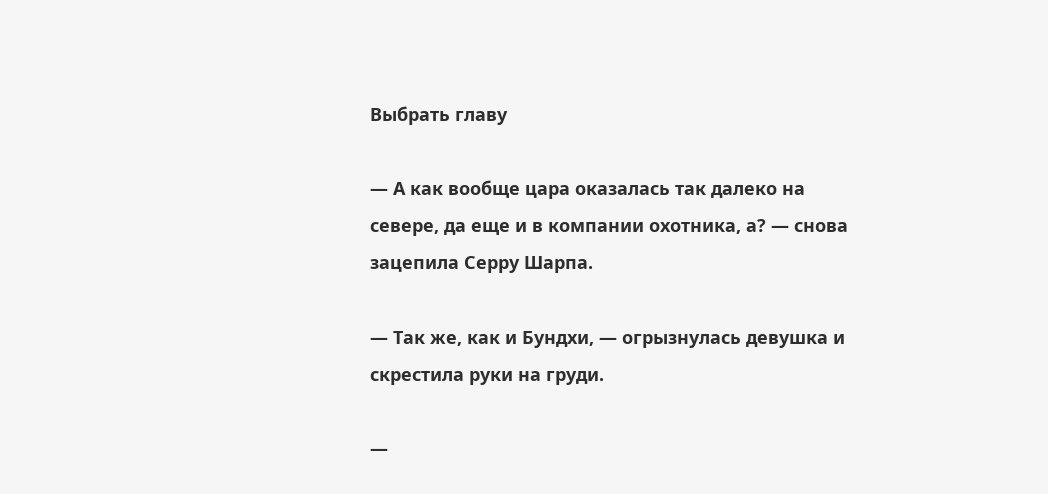Выбрать главу

— А как вообще цара оказалась так далеко на севере, да еще и в компании охотника, а? — снова зацепила Серру Шарпа.

— Так же, как и Бундхи, — огрызнулась девушка и скрестила руки на груди.

—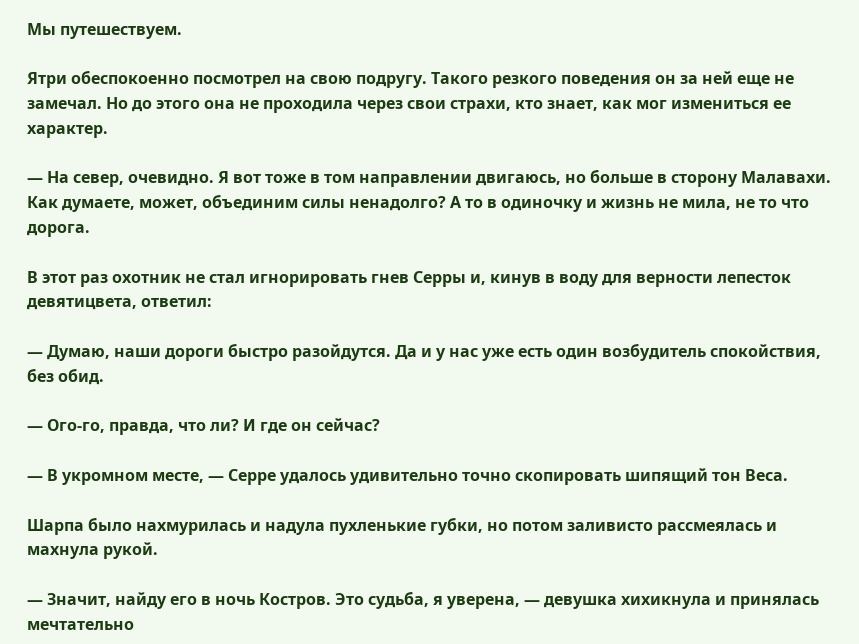Мы путешествуем.

Ятри обеспокоенно посмотрел на свою подругу. Такого резкого поведения он за ней еще не замечал. Но до этого она не проходила через свои страхи, кто знает, как мог измениться ее характер.

— На север, очевидно. Я вот тоже в том направлении двигаюсь, но больше в сторону Малавахи. Как думаете, может, объединим силы ненадолго? А то в одиночку и жизнь не мила, не то что дорога.

В этот раз охотник не стал игнорировать гнев Серры и, кинув в воду для верности лепесток девятицвета, ответил:

— Думаю, наши дороги быстро разойдутся. Да и у нас уже есть один возбудитель спокойствия, без обид.

— Ого-го, правда, что ли? И где он сейчас?

— В укромном месте, — Серре удалось удивительно точно скопировать шипящий тон Веса.

Шарпа было нахмурилась и надула пухленькие губки, но потом заливисто рассмеялась и махнула рукой.

— Значит, найду его в ночь Костров. Это судьба, я уверена, — девушка хихикнула и принялась мечтательно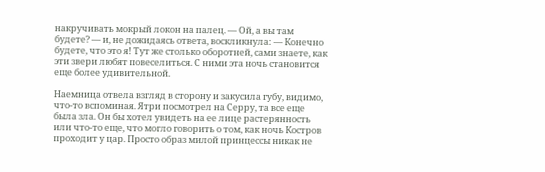накручивать мокрый локон на палец. — Ой, а вы там будете? — и, не дожидаясь ответа, воскликнула: — Конечно будете, что это я! Тут же столько оборотней, сами знаете, как эти звери любят повеселиться. С ними эта ночь становится еще более удивительной.

Наемница отвела взгляд в сторону и закусила губу, видимо, что-то вспоминая. Ятри посмотрел на Серру, та все еще была зла. Он бы хотел увидеть на ее лице растерянность или что-то еще, что могло говорить о том, как ночь Костров проходит у цар. Просто образ милой принцессы никак не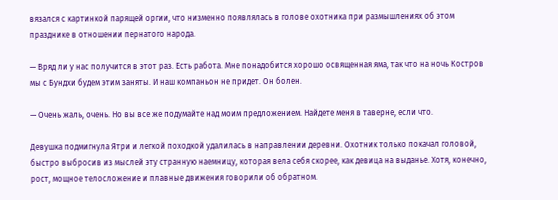вязался с картинкой парящей оргии, что низменно появлялась в голове охотника при размышлениях об этом празднике в отношении пернатого народа.

— Вряд ли у нас получится в этот раз. Есть работа. Мне понадобится хорошо освященная яма, так что на ночь Костров мы с Бундхи будем этим заняты. И наш компаньон не придет. Он болен.

— Очень жаль, очень. Но вы все же подумайте над моим предложением. Найдете меня в таверне, если что.

Девушка подмигнула Ятри и легкой походкой удалилась в направлении деревни. Охотник только покачал головой, быстро выбросив из мыслей эту странную наемницу, которая вела себя скорее, как девица на выданье. Хотя, конечно, рост, мощное телосложение и плавные движения говорили об обратном.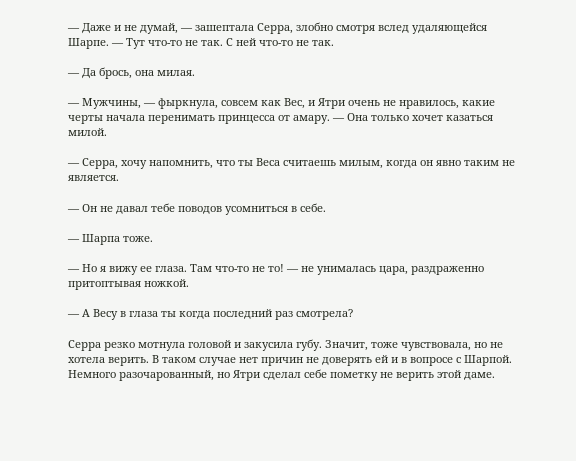— Даже и не думай, — зашептала Серра, злобно смотря вслед удаляющейся Шарпе. — Тут что-то не так. С ней что-то не так.

— Да брось, она милая.

— Мужчины, — фыркнула, совсем как Вес, и Ятри очень не нравилось, какие черты начала перенимать принцесса от амару. — Она только хочет казаться милой.

— Серра, хочу напомнить, что ты Веса считаешь милым, когда он явно таким не является.

— Он не давал тебе поводов усомниться в себе.

— Шарпа тоже.

— Но я вижу ее глаза. Там что-то не то! — не унималась цара, раздраженно притоптывая ножкой.

— А Весу в глаза ты когда последний раз смотрела?

Серра резко мотнула головой и закусила губу. Значит, тоже чувствовала, но не хотела верить. В таком случае нет причин не доверять ей и в вопросе с Шарпой. Немного разочарованный, но Ятри сделал себе пометку не верить этой даме.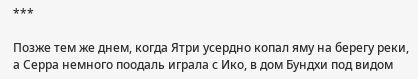***

Позже тем же днем, когда Ятри усердно копал яму на берегу реки, а Серра немного поодаль играла с Ико, в дом Бундхи под видом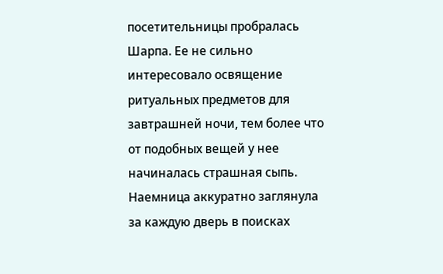посетительницы пробралась Шарпа. Ее не сильно интересовало освящение ритуальных предметов для завтрашней ночи, тем более что от подобных вещей у нее начиналась страшная сыпь. Наемница аккуратно заглянула за каждую дверь в поисках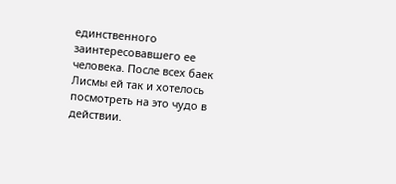единственного заинтересовавшего ее человека. После всех баек Лисмы ей так и хотелось посмотреть на это чудо в действии.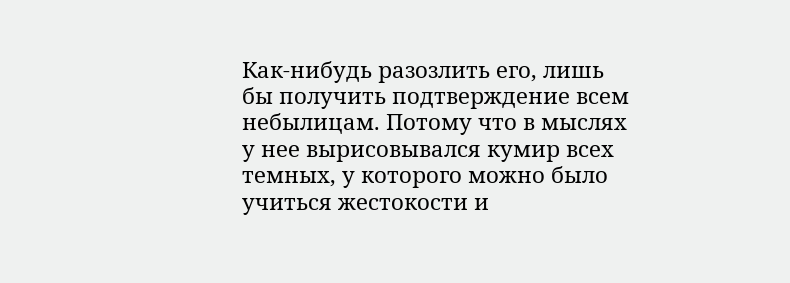Как-нибудь разозлить его, лишь бы получить подтверждение всем небылицам. Потому что в мыслях у нее вырисовывался кумир всех темных, у которого можно было учиться жестокости и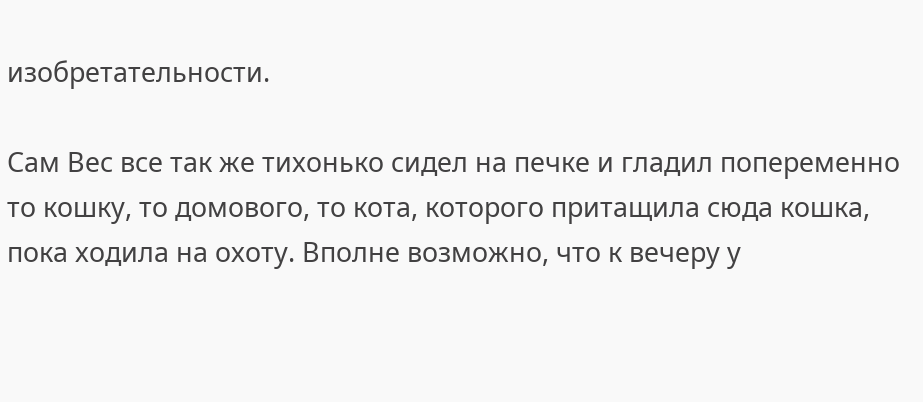изобретательности.

Сам Вес все так же тихонько сидел на печке и гладил попеременно то кошку, то домового, то кота, которого притащила сюда кошка, пока ходила на охоту. Вполне возможно, что к вечеру у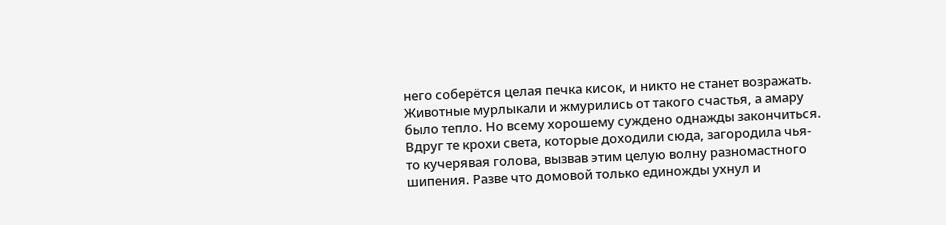него соберётся целая печка кисок, и никто не станет возражать. Животные мурлыкали и жмурились от такого счастья, а амару было тепло. Но всему хорошему суждено однажды закончиться. Вдруг те крохи света, которые доходили сюда, загородила чья-то кучерявая голова, вызвав этим целую волну разномастного шипения. Разве что домовой только единожды ухнул и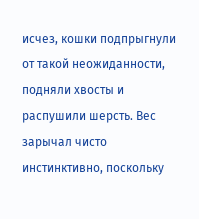исчез, кошки подпрыгнули от такой неожиданности, подняли хвосты и распушили шерсть. Вес зарычал чисто инстинктивно, поскольку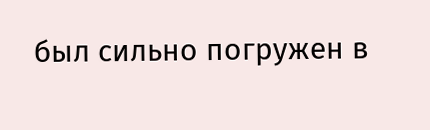был сильно погружен в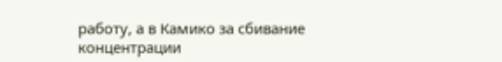работу, а в Камико за сбивание концентрации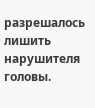разрешалось лишить нарушителя головы.